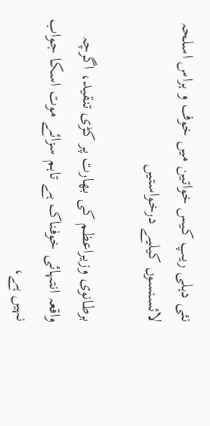نئی دہلی ریپ کیس خواتین میں خوف و ہراس اسلحہ لائسنسوں کیلیے درخواستیں

برطانوی وزیراعظم کی بھارت پر کڑی تنقید، اگرچہ واقعہ انتہائی خوفناک ہے تاہم سزائے موت اسکا جواب نہیں ہے،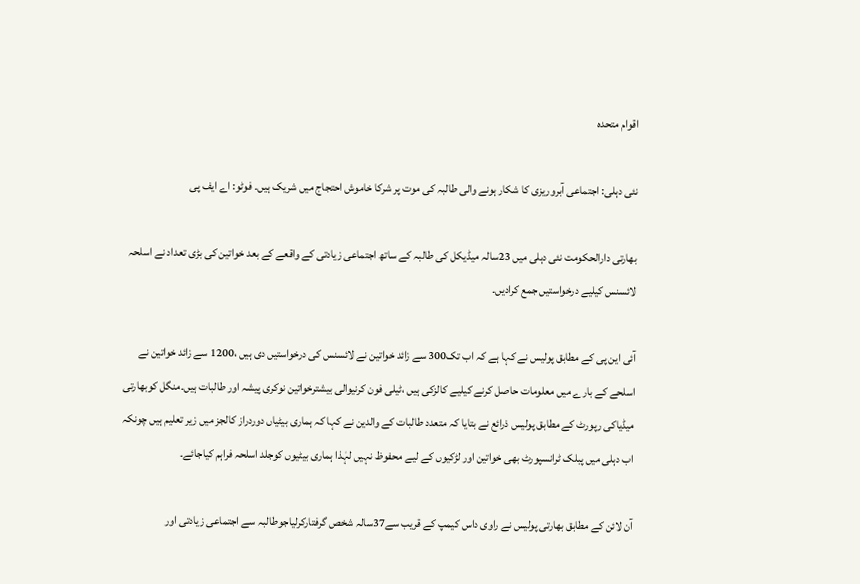اقوام متحدہ

نئی دہلی: اجتماعی آبروریزی کا شکار ہونے والی طالبہ کی موت پر شرکا خاموش احتجاج میں شریک ہیں۔ فوٹو: اے ایف پی

بھارتی دارالحکومت نئی دہلی میں 23سالہ میڈیکل کی طالبہ کے ساتھ اجتماعی زیادتی کے واقعے کے بعد خواتین کی بڑی تعداد نے اسلحہ لائسنس کیلیے درخواستیں جمع کرادیں۔

آئی این پی کے مطابق پولیس نے کہا ہے کہ اب تک300 سے زائد خواتین نے لائسنس کی درخواستیں دی ہیں ،1200 سے زائد خواتین نے اسلحے کے بارے میں معلومات حاصل کرنے کیلیے کالزکی ہیں ،ٹیلی فون کرنیوالی بیشترخواتین نوکری پیشہ اور طالبات ہیں۔منگل کوبھارتی میڈیاکی رپورٹ کے مطابق پولیس ذرائع نے بتایا کہ متعدد طالبات کے والدین نے کہا کہ ہماری بیٹیاں دوردراز کالجز میں زیر تعلیم ہیں چونکہ اب دہلی میں پبلک ٹرانسپورٹ بھی خواتین اور لڑکیوں کے لیے محفوظ نہیں لہٰذا ہماری بیٹیوں کوجلد اسلحہ فراہم کیاجائے۔

آن لائن کے مطابق بھارتی پولیس نے راوی داس کیمپ کے قریب سے37سالہ شخص گرفتارکرلیاجوطالبہ سے اجتماعی زیادتی اور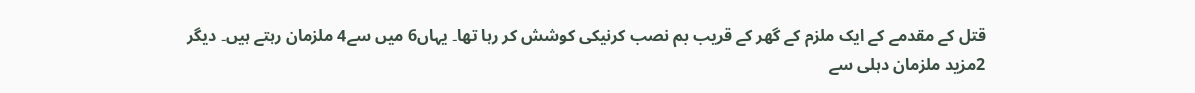قتل کے مقدمے کے ایک ملزم کے گھر کے قریب بم نصب کرنیکی کوشش کر رہا تھا۔ یہاں6 میں سے4 ملزمان رہتے ہیں۔ دیگر 2مزید ملزمان دہلی سے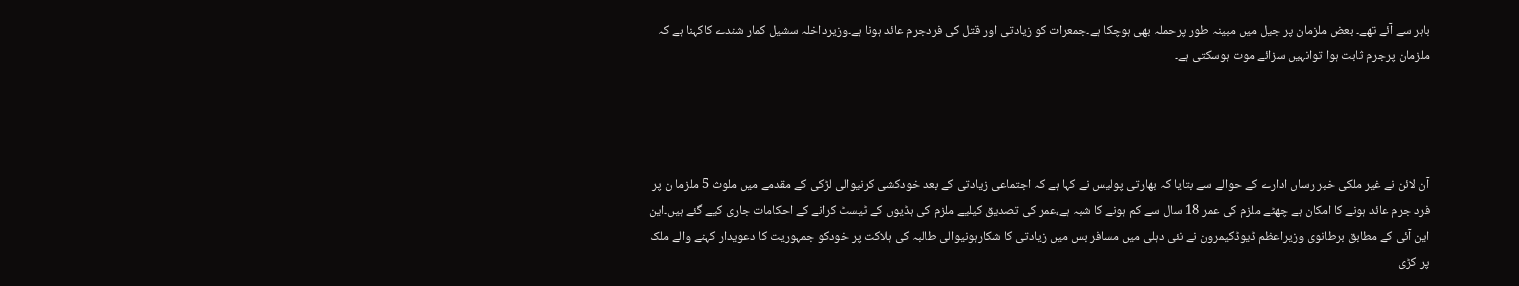باہر سے آئے تھے۔ بعض ملزمان پر جیل میں مبینہ طور پرحملہ بھی ہوچکا ہے۔جمعرات کو زیادتی اور قتل کی فردجرم عائد ہونا ہے۔وزیرداخلہ سشیل کمار شندے کاکہنا ہے کہ ملزمان پرجرم ثابت ہوا توانہیں سزائے موت ہوسکتی ہے۔




آن لائن نے غیر ملکی خبر رساں ادارے کے حوالے سے بتایا کہ بھارتی پولیس نے کہا ہے کہ اجتماعی زیادتی کے بعد خودکشی کرنیوالی لڑکی کے مقدمے میں ملوث 5 ملزما ن پر فرد جرم عائد ہونے کا امکان ہے چھٹے ملزم کی عمر 18 سال سے کم ہونے کا شبہ ہے،عمر کی تصدیق کیلیے ملزم کی ہڈیوں کے ٹیسٹ کرانے کے احکامات جاری کیے گئے ہیں۔این این آئی کے مطابق برطانوی وزیراعظم ڈیوڈکیمرون نے نئی دہلی میں مسافر بس میں زیادتی کا شکارہونیوالی طالبہ کی ہلاکت پر خودکو جمہوریت کا دعویدار کہنے والے ملک پر کڑی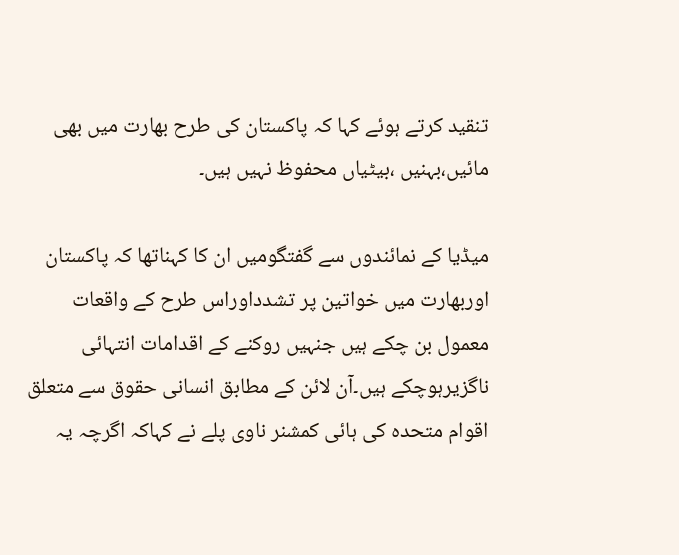تنقید کرتے ہوئے کہا کہ پاکستان کی طرح بھارت میں بھی مائیں،بہنیں ،بیٹیاں محفوظ نہیں ہیں۔

میڈیا کے نمائندوں سے گفتگومیں ان کا کہناتھا کہ پاکستان اوربھارت میں خواتین پر تشدداوراس طرح کے واقعات معمول بن چکے ہیں جنہیں روکنے کے اقدامات انتہائی ناگزیرہوچکے ہیں۔آن لائن کے مطابق انسانی حقوق سے متعلق اقوام متحدہ کی ہائی کمشنر ناوی پلے نے کہاکہ اگرچہ یہ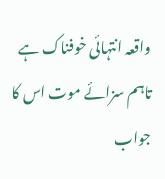واقعہ انتہائی خوفناک ہے تاہم سزائے موت اس کا جواب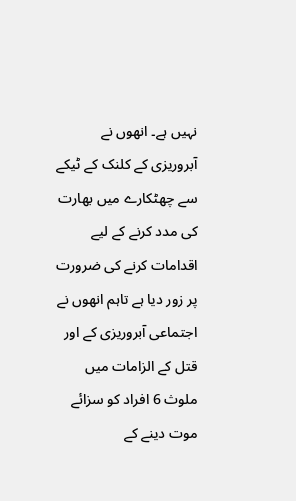نہیں ہے۔ انھوں نے آبروریزی کے کلنک کے ٹیکے سے چھٹکارے میں بھارت کی مدد کرنے کے لیے اقدامات کرنے کی ضرورت پر زور دیا ہے تاہم انھوں نے اجتماعی آبروریزی کے اور قتل کے الزامات میں ملوث 6 افراد کو سزائے موت دینے کے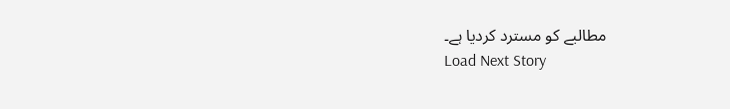مطالبے کو مسترد کردیا ہے۔
Load Next Story